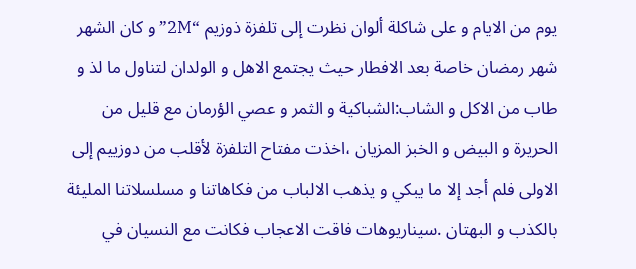يوم من الايام و على شاكلة ألوان نظرت إلى تلفزة ذوزيم “2M”و كان الشهر شهر رمضان خاصة بعد الافطار حيث يجتمع الاهل و الولدان لتناول ما لذ و طاب من الاكل و الشاب:الشباكية و الثمر و عصي الؤرمان مع قليل من الحريرة و البيض و الخبز المزيان ،اخذت مفتاح التلفزة لأقلب من دوزييم إلى الاولى فلم أجد إلا ما يبكي و يذهب الالباب من فكاهاتنا و مسلسلاتنا المليئة بالكذب و البهتان .سيناريوهات فاقت الاعجاب فكانت مع النسيان في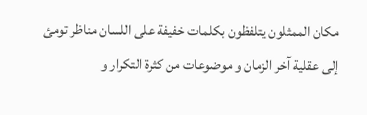مكان الممثلون يتلفظون بكلمات خفيفة على اللسان مناظر تومئ إلى عقلية آخر الزمان و موضوعات من كثرة التكرار و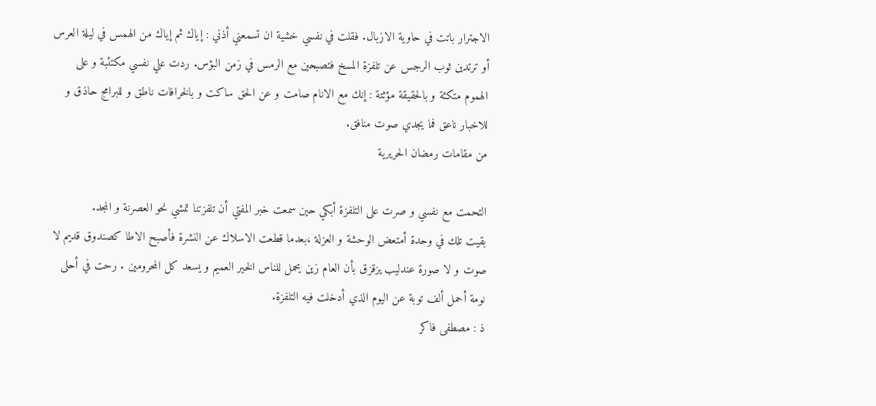الاجترار باتت في حاوية الازبال. فقلت في نفسي خشية ان تسمعني أذني : إياك ثم إياك من الهمس في ليلة العرس أو ترتدين ثوب الرجس عن تلفزة المسخ فتصبحين مع الرمس في زمن البؤس. ردت علي نفسي مكتئبة و على الهموم متكئة و بالحقيقة مؤثتة : إنك مع الانام صامت و عن الحق ساكت و بالخرافات ناطق و للبرامج حاذق و للاخبار ناعق فما يجدي صوت منافق.
من مقامات رمضان الحريرية

التحمت مع نفسي و صرت على التلفزة أبكي حين سمعت خبر المفتي أن تلفزتنا تمشي نحو العصرنة و المجد.
بقيت تلك في وحدة أمتعض الوحشة و العزلة ،بعدما قطعت الاسلاك عن النشرة فأصبح الاطا كصندوق قديم لا صوت و لا صورة عندليب يزقزق بأن العام زين يحمل للناس الخير العميم و يسعد كل المحرومين . رحت في أحلى نومة أحمل ألف توبة عن اليوم الذي أدخلت فيه التلفزة.
ذ : مصطفى فاكر